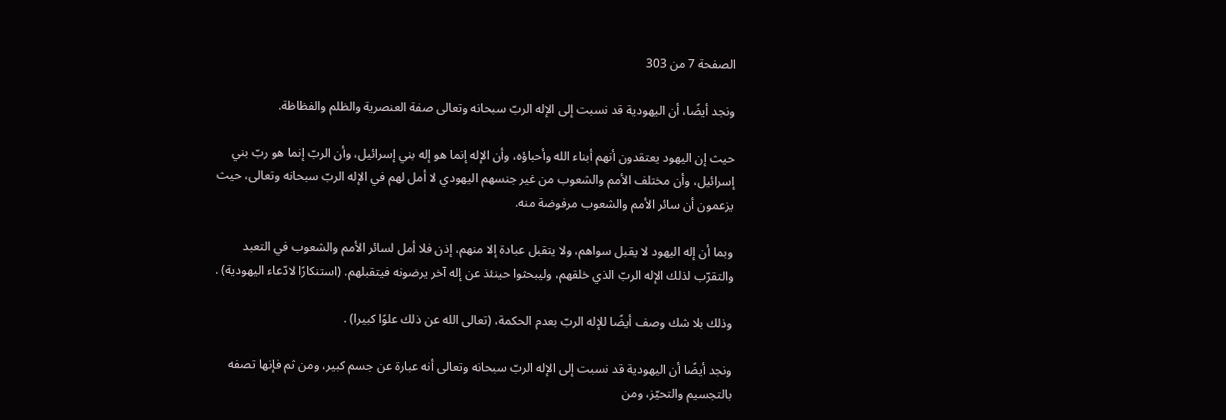الصفحة 7 من 303

ونجد أيضًا، أن اليهودية قد نسبت إلى الإله الربّ سبحانه وتعالى صفة العنصرية والظلم والفظاظة.

حيث إن اليهود يعتقدون أنهم أبناء الله وأحباؤه، وأن الإله إنما هو إله بني إسرائيل، وأن الربّ إنما هو ربّ بني إسرائيل، وأن مختلف الأمم والشعوب من غير جنسهم اليهودي لا أمل لهم في الإله الربّ سبحانه وتعالى، حيث يزعمون أن سائر الأمم والشعوب مرفوضة منه.

وبما أن إله اليهود لا يقبل سواهم، ولا يتقبل عبادة إلا منهم، إذن فلا أمل لسائر الأمم والشعوب في التعبد والتقرّب لذلك الإله الربّ الذي خلقهم، وليبحثوا حينئذ عن إله آخر يرضونه فيتقبلهم. (استنكارًا لادّعاء اليهودية) .

وذلك بلا شك وصف أيضًا للإله الربّ بعدم الحكمة، (تعالى الله عن ذلك علوًا كبيرا) .

ونجد أيضًا أن اليهودية قد نسبت إلى الإله الربّ سبحانه وتعالى أنه عبارة عن جسم كبير، ومن ثم فإنها تصفه بالتجسيم والتحيّز، ومن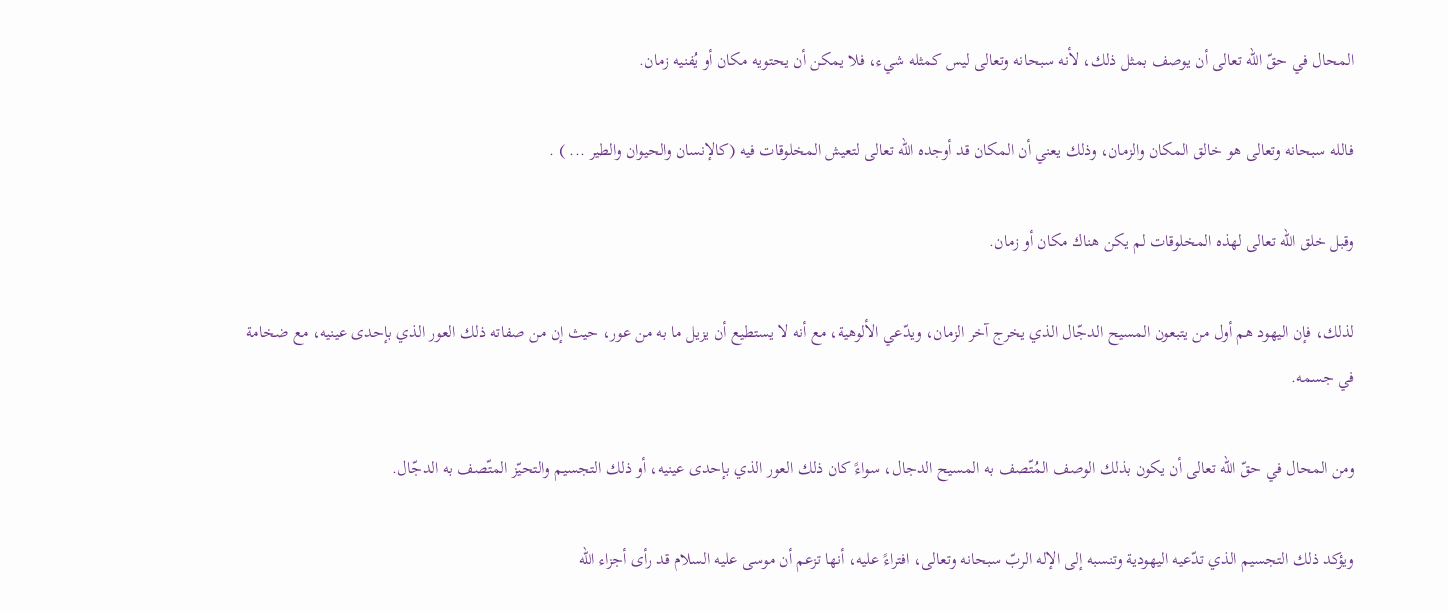المحال في حقّ الله تعالى أن يوصف بمثل ذلك، لأنه سبحانه وتعالى ليس كمثله شيء، فلا يمكن أن يحتويه مكان أو يُفنيه زمان.

فالله سبحانه وتعالى هو خالق المكان والزمان، وذلك يعني أن المكان قد أوجده الله تعالى لتعيش المخلوقات فيه (كالإنسان والحيوان والطير ... ) .

وقبل خلق الله تعالى لهذه المخلوقات لم يكن هناك مكان أو زمان.

لذلك، فإن اليهود هم أول من يتبعون المسيح الدجّال الذي يخرج آخر الزمان، ويدّعي الألوهية، مع أنه لا يستطيع أن يزيل ما به من عور، حيث إن من صفاته ذلك العور الذي بإحدى عينيه، مع ضخامة في جسمه.

ومن المحال في حقّ الله تعالى أن يكون بذلك الوصف المُتّصف به المسيح الدجال، سواءً كان ذلك العور الذي بإحدى عينيه، أو ذلك التجسيم والتحيّز المتّصف به الدجّال.

ويؤكد ذلك التجسيم الذي تدّعيه اليهودية وتنسبه إلى الإله الربّ سبحانه وتعالى، افتراءً عليه، أنها تزعم أن موسى عليه السلام قد رأى أجزاء الله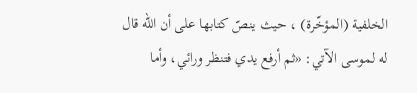الخلفية (المؤخّرة) ، حيث ينصّ كتابها على أن الله قال له لموسى الآتي: «ثم أرفع يدي فتنظر ورائي، وأما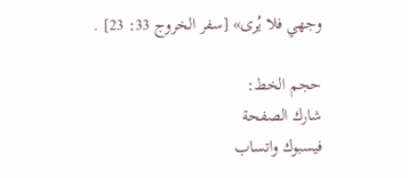وجهي فلا يُرى» [سفر الخروج 33: 23] .

حجم الخط:
شارك الصفحة
فيسبوك واتساب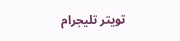تويتر تليجرام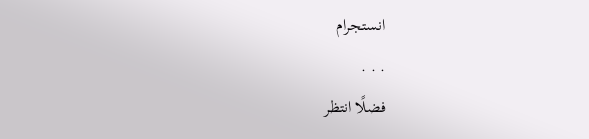انستجرام
. . .
فضلًا انتظر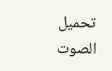تحميل الصوت